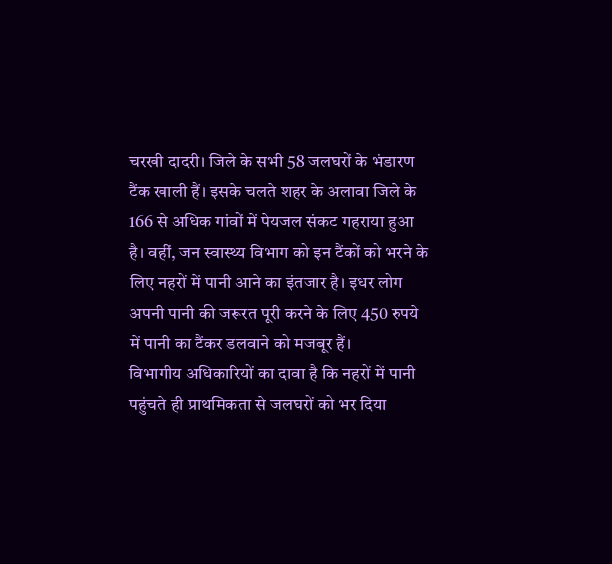चरखी दादरी। जिले के सभी 58 जलघरों के भंडारण टैंक खाली हैं। इसके चलते शहर के अलावा जिले के 166 से अधिक गांवों में पेयजल संकट गहराया हुआ है। वहीं, जन स्वास्थ्य विभाग को इन टैंकों को भरने के लिए नहरों में पानी आने का इंतजार है। इधर लोग अपनी पानी की जरूरत पूरी करने के लिए 450 रुपये में पानी का टैंकर डलवाने को मजबूर हैं।
विभागीय अधिकारियों का दावा है कि नहरों में पानी पहुंचते ही प्राथमिकता से जलघरों को भर दिया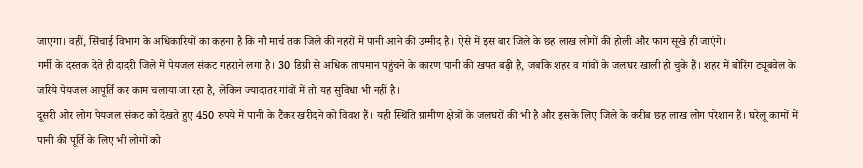जाएगा। वहीं, सिंचाई विभाग के अधिकारियों का कहना है कि नौ मार्च तक जिले की नहरों में पानी आने की उम्मीद है। ऐसे में इस बार जिले के छह लाख लोगों की होली और फाग सूखे ही जाएंगे।
गर्मी के दस्तक देते ही दादरी जिले में पेयजल संकट गहराने लगा है। 30 डिग्री से अधिक तापमान पहुंचने के कारण पानी की खपत बढ़ी है, जबकि शहर व गांवों के जलघर खाली हो चुके हैं। शहर में बोरिंग ट्यूबवेल के जरिये पेयजल आपूर्ति कर काम चलाया जा रहा है, लेकिन ज्यादातर गांवों में तो यह सुविधा भी नहीं है।
दूसरी ओर लोग पेयजल संकट को देखते हुए 450 रुपये में पानी के टैंकर खरीदने को विवश हैं। यही स्थिति ग्रामीण क्षेत्रों के जलघरों की भी है और इसके लिए जिले के करीब छह लाख लोग परेशान हैं। घरेलू कामों में पानी की पूर्ति के लिए भी लोगों को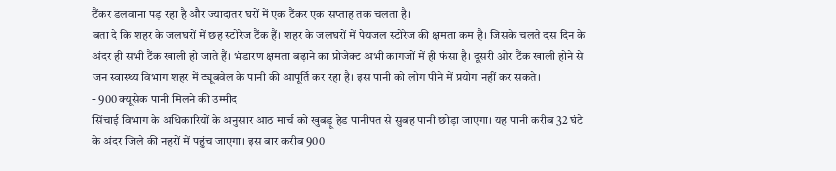टैंकर डलवाना पड़ रहा है और ज्यादातर घरों में एक टैंकर एक सप्ताह तक चलता है।
बता दे कि शहर के जलघरों में छह स्टोरेज टैंक हैं। शहर के जलघरों में पेयजल स्टोरेज की क्षमता कम है। जिसके चलते दस दिन के अंदर ही सभी टैंक खाली हो जाते हैं। भंडारण क्षमता बढ़ाने का प्रोजेक्ट अभी कागजों में ही फंसा है। दूसरी ओर टैंक खाली होने से जन स्वास्थ्य विभाग शहर में ट्यूबवेल के पानी की आपूर्ति कर रहा है। इस पानी को लोग पीने में प्रयोग नहीं कर सकते।
- 900 क्यूसेक पानी मिलने की उम्मीद
सिंचाई विभाग के अधिकारियों के अनुसार आठ मार्च को खुबड़ू हेड पानीपत से सुबह पानी छोड़ा जाएगा। यह पानी करीब 32 घंटे के अंदर जिले की नहरों में पहुंच जाएगा। इस बार करीब 900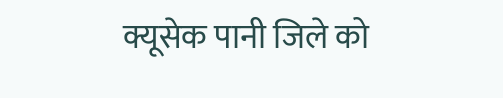क्यूसेक पानी जिले को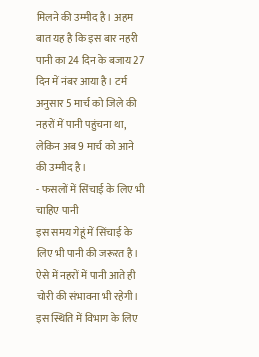मिलने की उम्मीद है। अहम बात यह है कि इस बार नहरी पानी का 24 दिन के बजाय 27 दिन में नंबर आया है। टर्म अनुसार 5 मार्च को जिले की नहरों में पानी पहुंचना था, लेकिन अब 9 मार्च को आने की उम्मीद है।
- फसलों में सिंचाई के लिए भी चाहिए पानी
इस समय गेहूं में सिंचाई के लिए भी पानी की जरूरत है। ऐसे में नहरों में पानी आते ही चोरी की संभावना भी रहेगी। इस स्थिति में विभाग के लिए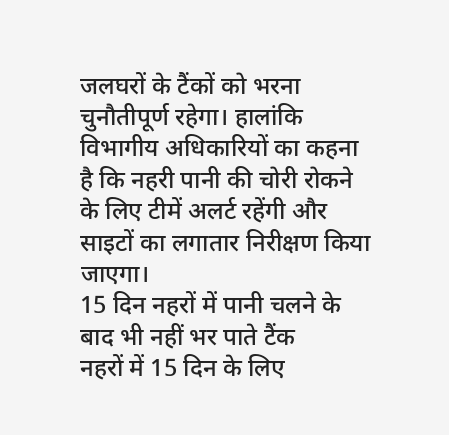जलघरों के टैंकों को भरना चुनौतीपूर्ण रहेगा। हालांकि विभागीय अधिकारियों का कहना है कि नहरी पानी की चोरी रोकने के लिए टीमें अलर्ट रहेंगी और साइटों का लगातार निरीक्षण किया जाएगा।
15 दिन नहरों में पानी चलने के बाद भी नहीं भर पाते टैंक
नहरों में 15 दिन के लिए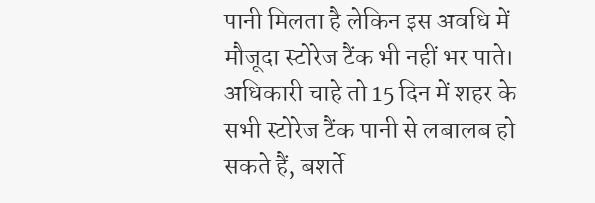पानी मिलता है लेकिन इस अवधि में मौजूदा स्टोरेज टैंक भी नहीं भर पाते। अधिकारी चाहे तो 15 दिन में शहर के सभी स्टोरेज टैंक पानी से लबालब हो सकते हैं, बशर्ते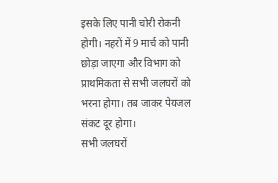इसके लिए पानी चोरी रोकनी होगी। नहरों में 9 मार्च को पानी छोड़ा जाएगा और विभाग को प्राथमिकता से सभी जलघरों को भरना होगा। तब जाकर पेयजल संकट दूर होगा।
सभी जलघरों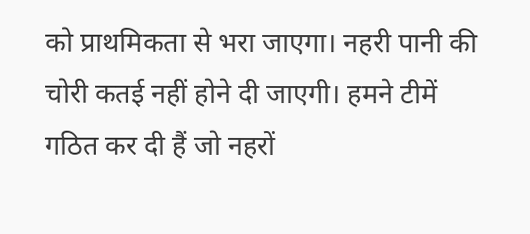को प्राथमिकता से भरा जाएगा। नहरी पानी की चोरी कतई नहीं होने दी जाएगी। हमने टीमें गठित कर दी हैं जो नहरों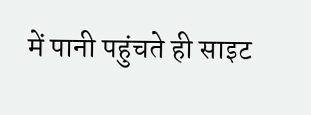में पानी पहुंचते ही साइट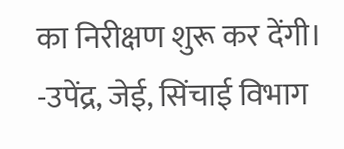का निरीक्षण शुरू कर देंगी।
-उपेंद्र, जेई, सिंचाई विभाग